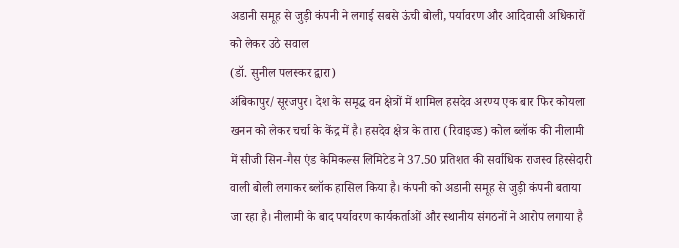अडानी समूह से जुड़ी कंपनी ने लगाई सबसे ऊंची बोली, पर्यावरण और आदिवासी अधिकारों को लेकर उठे सवाल
(डॉ. सुनील पलस्कर द्वारा)
अंबिकापुर/सूरजपुर। देश के समृद्ध वन क्षेत्रों में शामिल हसदेव अरण्य एक बार फिर कोयला खनन को लेकर चर्चा के केंद्र में है। हसदेव क्षेत्र के तारा (रिवाइज्ड) कोल ब्लॉक की नीलामी में सीजी सिन-गैस एंड केमिकल्स लिमिटेड ने 37.50 प्रतिशत की सर्वाधिक राजस्व हिस्सेदारी वाली बोली लगाकर ब्लॉक हासिल किया है। कंपनी को अडानी समूह से जुड़ी कंपनी बताया जा रहा है। नीलामी के बाद पर्यावरण कार्यकर्ताओं और स्थानीय संगठनों ने आरोप लगाया है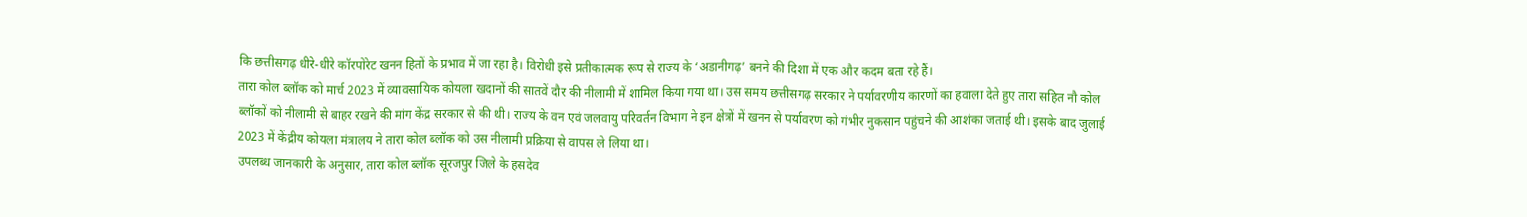कि छत्तीसगढ़ धीरे-धीरे कॉरपोरेट खनन हितों के प्रभाव में जा रहा है। विरोधी इसे प्रतीकात्मक रूप से राज्य के ‘अडानीगढ़’ बनने की दिशा में एक और कदम बता रहे हैं।
तारा कोल ब्लॉक को मार्च 2023 में व्यावसायिक कोयला खदानों की सातवें दौर की नीलामी में शामिल किया गया था। उस समय छत्तीसगढ़ सरकार ने पर्यावरणीय कारणों का हवाला देते हुए तारा सहित नौ कोल ब्लॉकों को नीलामी से बाहर रखने की मांग केंद्र सरकार से की थी। राज्य के वन एवं जलवायु परिवर्तन विभाग ने इन क्षेत्रों में खनन से पर्यावरण को गंभीर नुकसान पहुंचने की आशंका जताई थी। इसके बाद जुलाई 2023 में केंद्रीय कोयला मंत्रालय ने तारा कोल ब्लॉक को उस नीलामी प्रक्रिया से वापस ले लिया था।
उपलब्ध जानकारी के अनुसार, तारा कोल ब्लॉक सूरजपुर जिले के हसदेव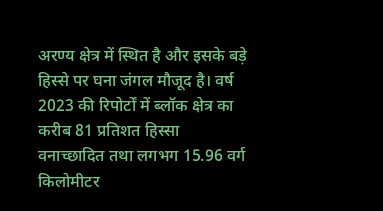अरण्य क्षेत्र में स्थित है और इसके बड़े हिस्से पर घना जंगल मौजूद है। वर्ष 2023 की रिपोर्टों में ब्लॉक क्षेत्र का करीब 81 प्रतिशत हिस्सा वनाच्छादित तथा लगभग 15.96 वर्ग किलोमीटर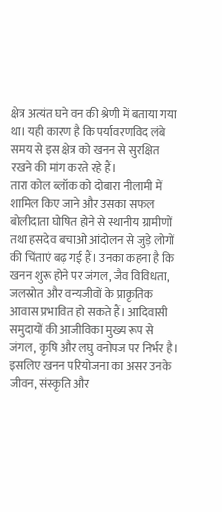क्षेत्र अत्यंत घने वन की श्रेणी में बताया गया था। यही कारण है कि पर्यावरणविद लंबे समय से इस क्षेत्र को खनन से सुरक्षित रखने की मांग करते रहे हैं।
तारा कोल ब्लॉक को दोबारा नीलामी में शामिल किए जाने और उसका सफल बोलीदाता घोषित होने से स्थानीय ग्रामीणों तथा हसदेव बचाओ आंदोलन से जुड़े लोगों की चिंताएं बढ़ गई हैं। उनका कहना है कि खनन शुरू होने पर जंगल, जैव विविधता, जलस्रोत और वन्यजीवों के प्राकृतिक आवास प्रभावित हो सकते हैं। आदिवासी समुदायों की आजीविका मुख्य रूप से जंगल, कृषि और लघु वनोपज पर निर्भर है। इसलिए खनन परियोजना का असर उनके जीवन, संस्कृति और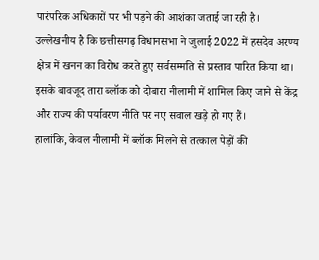पारंपरिक अधिकारों पर भी पड़ने की आशंका जताई जा रही है।
उल्लेखनीय है कि छत्तीसगढ़ विधानसभा ने जुलाई 2022 में हसदेव अरण्य क्षेत्र में खनन का विरोध करते हुए सर्वसम्मति से प्रस्ताव पारित किया था। इसके बावजूद तारा ब्लॉक को दोबारा नीलामी में शामिल किए जाने से केंद्र और राज्य की पर्यावरण नीति पर नए सवाल खड़े हो गए हैं।
हालांकि, केवल नीलामी में ब्लॉक मिलने से तत्काल पेड़ों की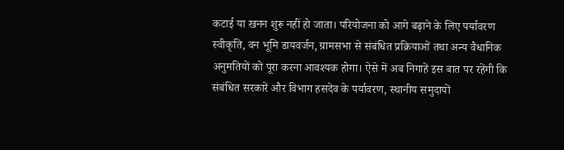कटाई या खनन शुरू नहीं हो जाता। परियोजना को आगे बढ़ाने के लिए पर्यावरण स्वीकृति, वन भूमि डायवर्जन, ग्रामसभा से संबंधित प्रक्रियाओं तथा अन्य वैधानिक अनुमतियों को पूरा करना आवश्यक होगा। ऐसे में अब निगाहें इस बात पर रहेंगी कि संबंधित सरकारें और विभाग हसदेव के पर्यावरण, स्थानीय समुदायों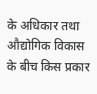के अधिकार तथा औद्योगिक विकास के बीच किस प्रकार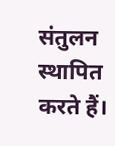संतुलन स्थापित करते हैं।